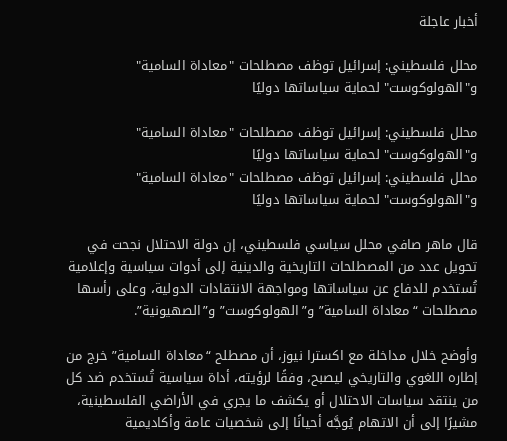أخبار عاجلة

محلل فلسطيني: إسرائيل توظف مصطلحات "معاداة السامية" و"الهولوكوست" لحماية سياساتها دوليًا

محلل فلسطيني: إسرائيل توظف مصطلحات "معاداة السامية" و"الهولوكوست" لحماية سياساتها دوليًا
محلل فلسطيني: إسرائيل توظف مصطلحات "معاداة السامية" و"الهولوكوست" لحماية سياساتها دوليًا

قال ماهر صافي محلل سياسي فلسطيني، إن دولة الاحتلال نجحت في تحويل عدد من المصطلحات التاريخية والدينية إلى أدوات سياسية وإعلامية تُستخدم للدفاع عن سياساتها ومواجهة الانتقادات الدولية، وعلى رأسها مصطلحات “معاداة السامية” و”الهولوكوست” و”الصهيونية”.

وأوضح خلال مداخلة مع اكسترا نيوز، أن مصطلح “معاداة السامية” خرج من إطاره اللغوي والتاريخي ليصبح، وفقًا لرؤيته، أداة سياسية تُستخدم ضد كل من ينتقد سياسات الاحتلال أو يكشف ما يجري في الأراضي الفلسطينية، مشيرًا إلى أن الاتهام يُوجَّه أحيانًا إلى شخصيات عامة وأكاديمية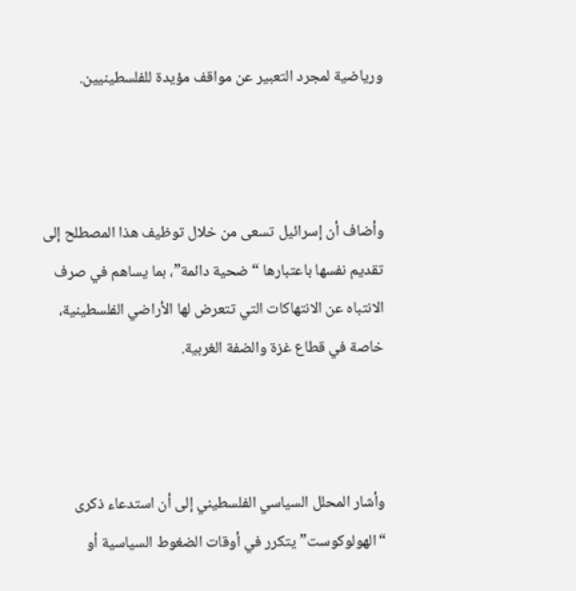ورياضية لمجرد التعبير عن مواقف مؤيدة للفلسطينيين.



وأضاف أن إسرائيل تسعى من خلال توظيف هذا المصطلح إلى تقديم نفسها باعتبارها “ضحية دائمة”، بما يساهم في صرف الانتباه عن الانتهاكات التي تتعرض لها الأراضي الفلسطينية، خاصة في قطاع غزة والضفة الغربية.



وأشار المحلل السياسي الفلسطيني إلى أن استدعاء ذكرى “الهولوكوست” يتكرر في أوقات الضغوط السياسية أو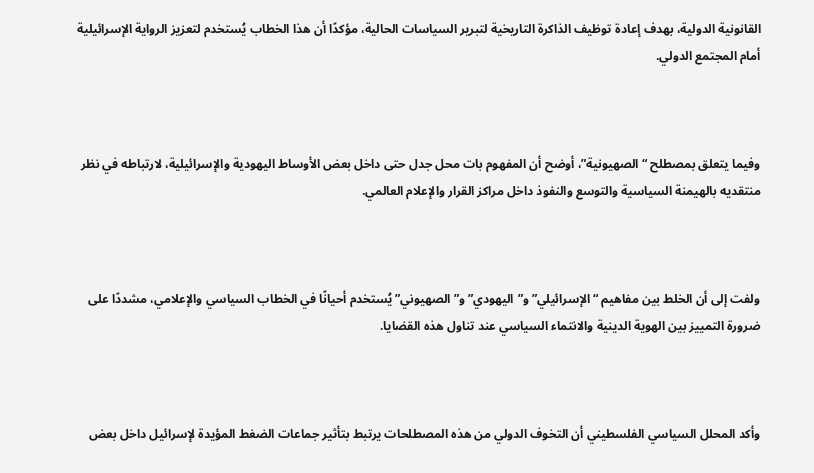القانونية الدولية، بهدف إعادة توظيف الذاكرة التاريخية لتبرير السياسات الحالية، مؤكدًا أن هذا الخطاب يُستخدم لتعزيز الرواية الإسرائيلية أمام المجتمع الدولي.



وفيما يتعلق بمصطلح “الصهيونية”، أوضح أن المفهوم بات محل جدل حتى داخل بعض الأوساط اليهودية والإسرائيلية، لارتباطه في نظر منتقديه بالهيمنة السياسية والتوسع والنفوذ داخل مراكز القرار والإعلام العالمي.



ولفت إلى أن الخلط بين مفاهيم “الإسرائيلي” و”اليهودي” و”الصهيوني” يُستخدم أحيانًا في الخطاب السياسي والإعلامي، مشددًا على ضرورة التمييز بين الهوية الدينية والانتماء السياسي عند تناول هذه القضايا.



وأكد المحلل السياسي الفلسطيني أن التخوف الدولي من هذه المصطلحات يرتبط بتأثير جماعات الضغط المؤيدة لإسرائيل داخل بعض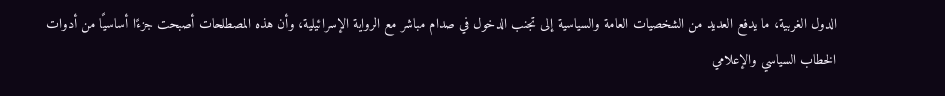الدول الغربية، ما يدفع العديد من الشخصيات العامة والسياسية إلى تجنب الدخول في صدام مباشر مع الرواية الإسرائيلية، وأن هذه المصطلحات أصبحت جزءًا أساسيًا من أدوات الخطاب السياسي والإعلامي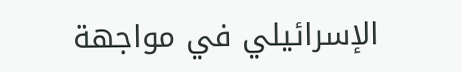الإسرائيلي في مواجهة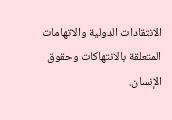الانتقادات الدولية والاتهامات المتعلقة بالانتهاكات وحقوق الإنسان.